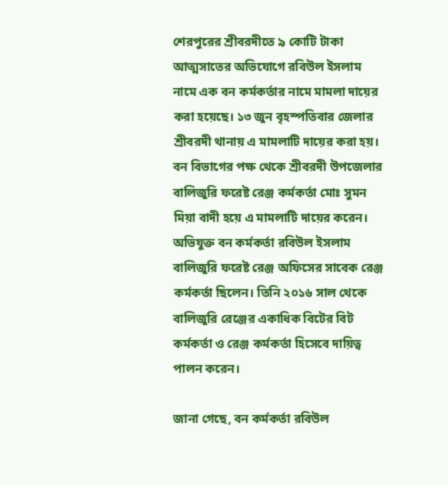শেরপুরের শ্রীবরদীতে ৯ কোটি টাকা আত্মসাতের অভিযোগে রবিউল ইসলাম নামে এক বন কর্মকর্তার নামে মামলা দায়ের করা হয়েছে। ১৩ জুন বৃহস্পতিবার জেলার শ্রীবরদী থানায় এ মামলাটি দায়ের করা হয়। বন বিভাগের পক্ষ থেকে শ্রীবরদী উপজেলার বালিজুরি ফরেষ্ট রেঞ্জ কর্মকর্তা মোঃ সুমন মিয়া বাদী হয়ে এ মামলাটি দায়ের করেন। অভিযুক্ত বন কর্মকর্তা রবিউল ইসলাম বালিজুরি ফরেষ্ট রেঞ্জ অফিসের সাবেক রেঞ্জ কর্মকর্তা ছিলেন। তিনি ২০১৬ সাল থেকে বালিজুরি রেঞ্জের একাধিক বিটের বিট কর্মকর্তা ও রেঞ্জ কর্মকর্তা হিসেবে দায়িত্ব পালন করেন।

জানা গেছে, বন কর্মকর্তা রবিউল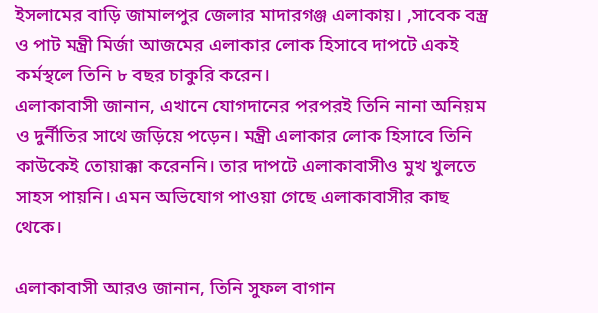ইসলামের বাড়ি জামালপুর জেলার মাদারগঞ্জ এলাকায়। ,সাবেক বস্ত্র ও পাট মন্ত্রী মির্জা আজমের এলাকার লোক হিসাবে দাপটে একই কর্মস্থলে তিনি ৮ বছর চাকুরি করেন।
এলাকাবাসী জানান, এখানে যোগদানের পরপরই তিনি নানা অনিয়ম ও দুর্নীতির সাথে জড়িয়ে পড়েন। মন্ত্রী এলাকার লোক হিসাবে তিনি কাউকেই তোয়াক্কা করেননি। তার দাপটে এলাকাবাসীও মুখ খুলতে সাহস পায়নি। এমন অভিযোগ পাওয়া গেছে এলাকাবাসীর কাছ থেকে।

এলাকাবাসী আরও জানান, তিনি সুফল বাগান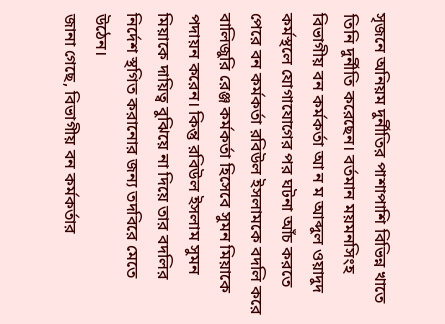সৃজনে অনিয়ম দুর্নীতির পাশাপাশি বিভিন্ন খাতে তিনি দুর্নীতি করেছেন। বর্তমান ময়মনসিংহ বিভাগীয় বন কর্মকর্তা আ ন ম আব্দুল ওয়াদুদ কর্মস্থলে যোগাযোগের পর ঘটনা আঁচ করতে পেরে বন কর্মকর্তা রবিউল ইসলামকে বদলি করে বালিজুরি রেঞ্জ কর্মকর্তা হিসেবে সুমন মিয়াকে পদায়ন করেন। কিন্তু রবিউল ইসলাম সুমন মিয়াকে দায়িত্ব বুঝিয়ে না দিয়ে তার বদলির নির্দেশ স্থগিত করানোর জন্য তদবিরে মেতে উঠেন।
জানা গেছে, বিভাগীয় বন কর্মকর্তার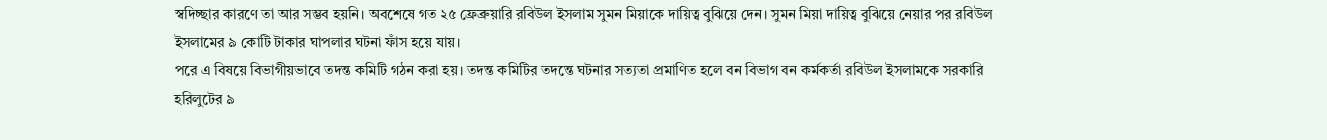স্বদিচ্ছার কারণে তা আর সম্ভব হয়নি। অবশেষে গত ২৫ ফ্রেব্রুয়ারি রবিউল ইসলাম সুমন মিয়াকে দায়িত্ব বুঝিয়ে দেন। সুমন মিয়া দায়িত্ব বুঝিয়ে নেয়ার পর রবিউল ইসলামের ৯ কোটি টাকার ঘাপলার ঘটনা ফাঁস হয়ে যায়।
পরে এ বিষয়ে বিভাগীয়ভাবে তদন্ত কমিটি গঠন করা হয়। তদন্ত কমিটির তদন্তে ঘটনার সত্যতা প্রমাণিত হলে বন বিভাগ বন কর্মকর্তা রবিউল ইসলামকে সরকারি হরিলুটের ৯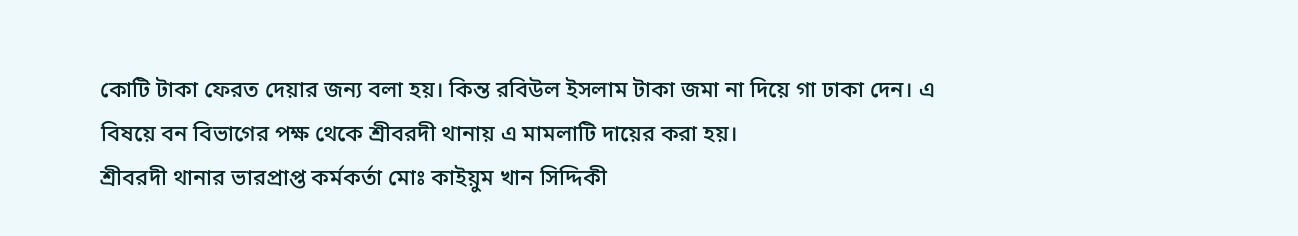কোটি টাকা ফেরত দেয়ার জন্য বলা হয়। কিন্ত রবিউল ইসলাম টাকা জমা না দিয়ে গা ঢাকা দেন। এ বিষয়ে বন বিভাগের পক্ষ থেকে শ্রীবরদী থানায় এ মামলাটি দায়ের করা হয়।
শ্রীবরদী থানার ভারপ্রাপ্ত কর্মকর্তা মোঃ কাইয়ুম খান সিদ্দিকী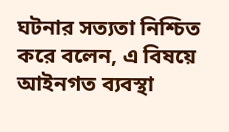ঘটনার সত্যতা নিশ্চিত করে বলেন, এ বিষয়ে আইনগত ব্যবস্থা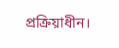প্রক্রিয়াধীন।